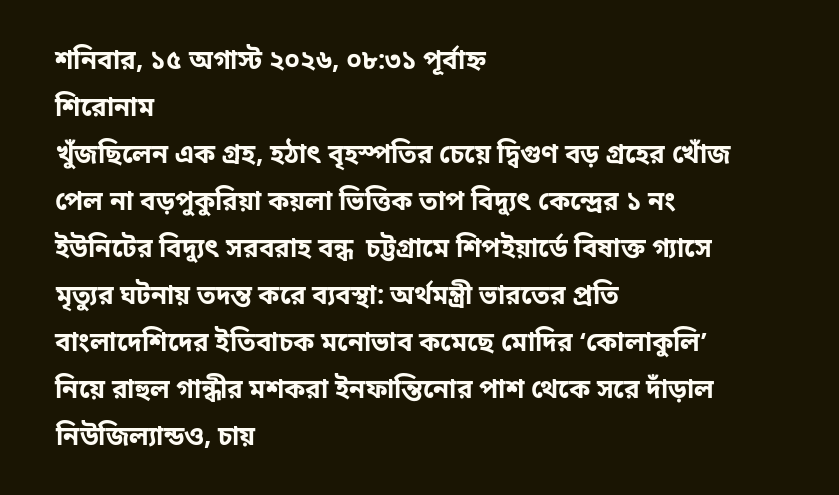শনিবার, ১৫ অগাস্ট ২০২৬, ০৮:৩১ পূর্বাহ্ন
শিরোনাম
খুঁজছিলেন এক গ্রহ, হঠাৎ বৃহস্পতির চেয়ে দ্বিগুণ বড় গ্রহের খোঁজ পেল না বড়পুকুরিয়া কয়লা ভিত্তিক তাপ বিদ্যুৎ কেন্দ্রের ১ নং ইউনিটের বিদ্যুৎ সরবরাহ বন্ধ  চট্টগ্রামে শিপইয়ার্ডে বিষাক্ত গ্যাসে মৃত্যুর ঘটনায় তদন্ত করে ব্যবস্থা: অর্থমন্ত্রী ভারতের প্রতি বাংলাদেশিদের ইতিবাচক মনোভাব কমেছে মোদির ‘কোলাকুলি’ নিয়ে রাহুল গান্ধীর মশকরা ইনফান্তিনোর পাশ থেকে সরে দাঁড়াল নিউজিল্যান্ডও, চায়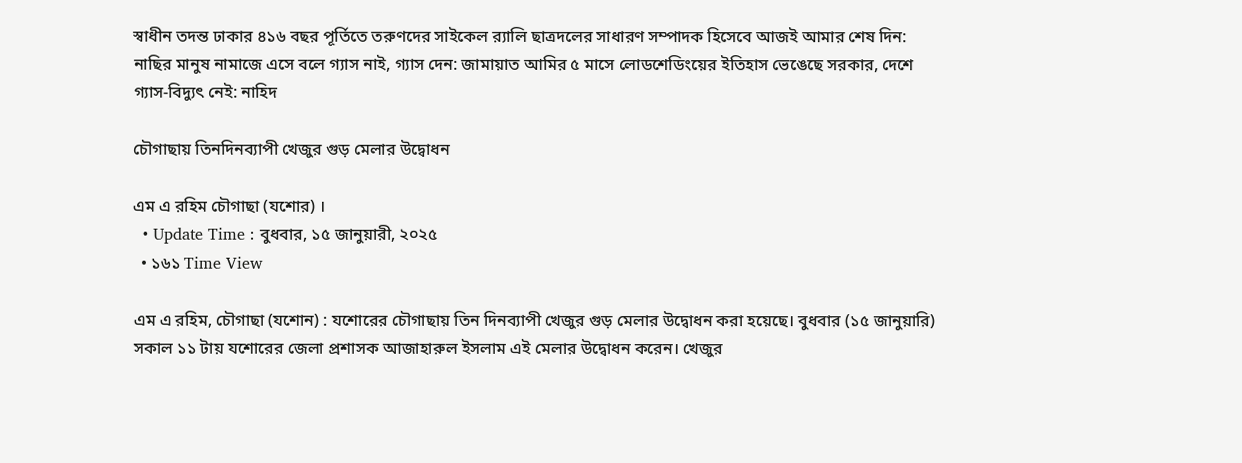স্বাধীন তদন্ত ঢাকার ৪১৬ বছর পূর্তিতে তরুণদের সাইকেল র‍্যালি ছাত্রদলের সাধারণ সম্পাদক হিসেবে আজই আমার শেষ দিন: নাছির মানুষ নামাজে এসে বলে গ্যাস নাই, গ্যাস দেন: জামায়াত আমির ৫ মাসে লোডশেডিংয়ের ইতিহাস ভেঙেছে সরকার, দেশে গ্যাস-বিদ্যুৎ নেই: নাহিদ

চৌগাছায় তিনদিনব্যাপী খেজুর গুড় মেলার উদ্বোধন

এম এ রহিম চৌগাছা (যশোর) ।
  • Update Time : বুধবার, ১৫ জানুয়ারী, ২০২৫
  • ১৬১ Time View

এম এ রহিম, চৌগাছা (যশোন) : যশোরের চৌগাছায় তিন দিনব্যাপী খেজুর গুড় মেলার উদ্বোধন করা হয়েছে। বুধবার (১৫ জানুয়ারি) সকাল ১১ টায় যশোরের জেলা প্রশাসক আজাহারুল ইসলাম এই মেলার উদ্বোধন করেন। খেজুর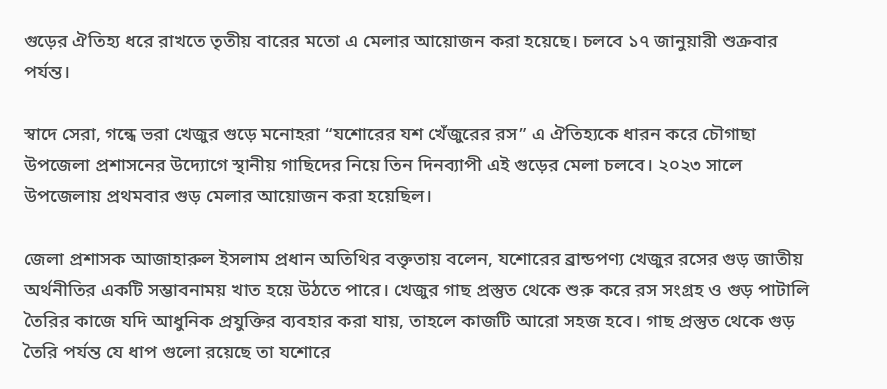গুড়ের ঐতিহ্য ধরে রাখতে তৃতীয় বারের মতো এ মেলার আয়োজন করা হয়েছে। চলবে ১৭ জানুয়ারী শুক্রবার পর্যন্ত।

স্বাদে সেরা, গন্ধে ভরা খেজুর গুড়ে মনোহরা “যশোরের যশ খেঁজুরের রস” এ ঐতিহ্যকে ধারন করে চৌগাছা উপজেলা প্রশাসনের উদ্যোগে স্থানীয় গাছিদের নিয়ে তিন দিনব্যাপী এই গুড়ের মেলা চলবে। ২০২৩ সালে উপজেলায় প্রথমবার গুড় মেলার আয়োজন করা হয়েছিল।

জেলা প্রশাসক আজাহারুল ইসলাম প্রধান অতিথির বক্তৃতায় বলেন, যশোরের ব্রান্ডপণ্য খেজুর রসের গুড় জাতীয় অর্থনীতির একটি সম্ভাবনাময় খাত হয়ে উঠতে পারে। খেজুর গাছ প্রস্তুত থেকে শুরু করে রস সংগ্রহ ও গুড় পাটালি তৈরির কাজে যদি আধুনিক প্রযুক্তির ব্যবহার করা যায়, তাহলে কাজটি আরো সহজ হবে। গাছ প্রস্তুত থেকে গুড় তৈরি পর্যন্ত যে ধাপ গুলো রয়েছে তা যশোরে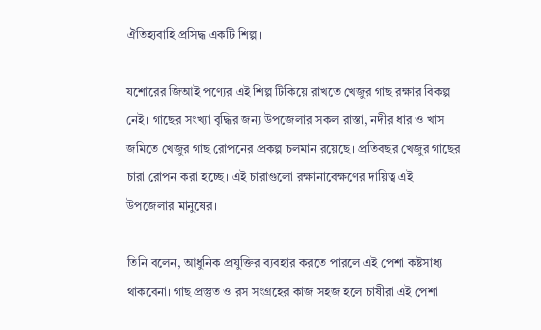ঐতিহ্যবাহি প্রসিদ্ধ একটি শিল্প।

যশোরের জিআই পণ্যের এই শিল্প টিকিয়ে রাখতে খেজুর গাছ রক্ষার বিকল্প নেই। গাছের সংখ্যা বৃদ্ধির জন্য উপজেলার সকল রাস্তা, নদীর ধার ও খাস জমিতে খেজুর গাছ রোপনের প্রকল্প চলমান রয়েছে। প্রতিবছর খেজুর গাছের চারা রোপন করা হচ্ছে। এই চারাগুলো রক্ষানাবেক্ষণের দায়িত্ব এই উপজেলার মানুষের।

তিনি বলেন, আধুনিক প্রযুক্তির ব্যবহার করতে পারলে এই পেশা কষ্টসাধ্য থাকবেনা। গাছ প্রস্তুত ও রস সংগ্রহের কাজ সহজ হলে চাষীরা এই পেশা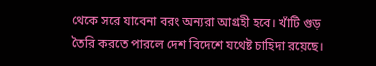থেকে সরে যাবেনা বরং অন্যরা আগ্রহী হবে। খাঁটি গুড় তৈরি করতে পারলে দেশ বিদেশে যথেষ্ট চাহিদা রয়েছে।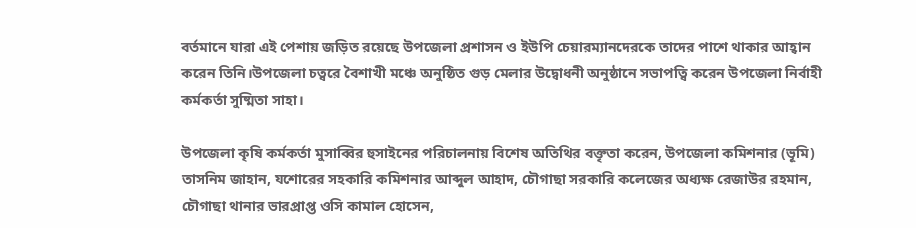বর্তমানে যারা এই পেশায় জড়িত রয়েছে উপজেলা প্রশাসন ও ইউপি চেয়ারম্যানদেরকে তাদের পাশে থাকার আহ্বান করেন তিনি।উপজেলা চত্বরে বৈশাখী মঞ্চে অনুষ্ঠিত গুড় মেলার উদ্বোধনী অনুষ্ঠানে সভাপত্বি করেন উপজেলা নির্বাহী কর্মকর্তা সুষ্মিতা সাহা।

উপজেলা কৃষি কর্মকর্তা মুসাব্বির হুসাইনের পরিচালনায় বিশেষ অতিথির বক্তৃতা করেন, উপজেলা কমিশনার (ভূমি) তাসনিম জাহান, যশোরের সহকারি কমিশনার আব্দুল আহাদ, চৌগাছা সরকারি কলেজের অধ্যক্ষ রেজাউর রহমান, চৌগাছা থানার ভারপ্রাপ্ত ওসি কামাল হোসেন,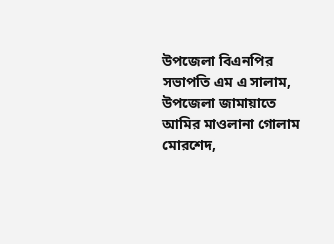উপজেলা বিএনপির সভাপতি এম এ সালাম, উপজেলা জামায়াতে আমির মাওলানা গোলাম মোরশেদ,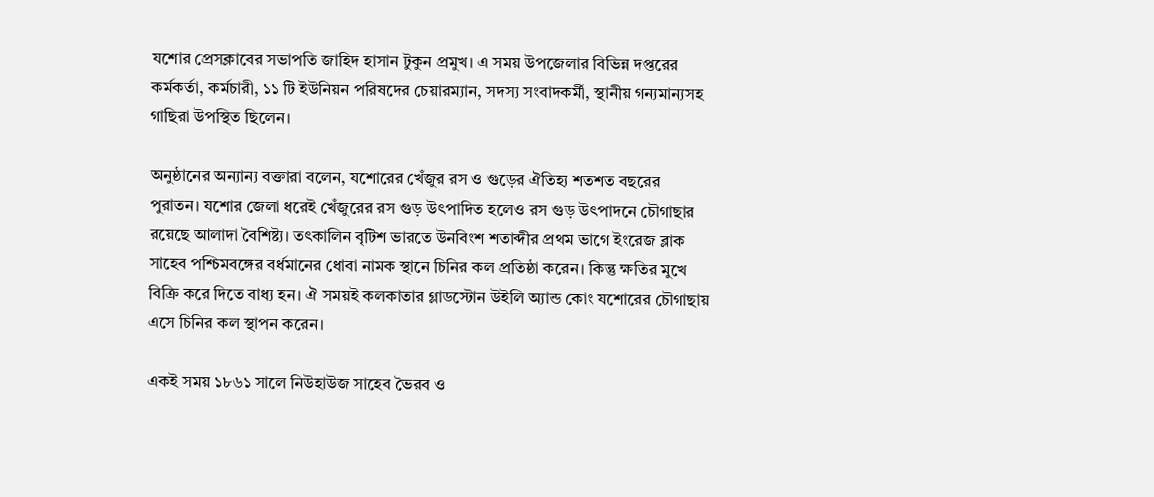যশোর প্রেসক্লাবের সভাপতি জাহিদ হাসান টুকুন প্রমুখ। এ সময় উপজেলার বিভিন্ন দপ্তরের কর্মকর্তা, কর্মচারী, ১১ টি ইউনিয়ন পরিষদের চেয়ারম্যান, সদস্য সংবাদকর্মী, স্থানীয় গন্যমান্যসহ গাছিরা উপস্থিত ছিলেন।

অনুষ্ঠানের অন্যান্য বক্তারা বলেন, যশোরের খেঁজুর রস ও গুড়ের ঐতিহ্য শতশত বছরের পুরাতন। যশোর জেলা ধরেই খেঁজুরের রস গুড় উৎপাদিত হলেও রস গুড় উৎপাদনে চৌগাছার রয়েছে আলাদা বৈশিষ্ট্য। তৎকালিন বৃটিশ ভারতে উনবিংশ শতাব্দীর প্রথম ভাগে ইংরেজ ব্লাক সাহেব পশ্চিমবঙ্গের বর্ধমানের ধোবা নামক স্থানে চিনির কল প্রতিষ্ঠা করেন। কিন্তু ক্ষতির মুখে বিক্রি করে দিতে বাধ্য হন। ঐ সময়ই কলকাতার গ্লাডস্টোন উইলি অ্যান্ড কোং যশোরের চৌগাছায় এসে চিনির কল স্থাপন করেন।

একই সময় ১৮৬১ সালে নিউহাউজ সাহেব ভৈরব ও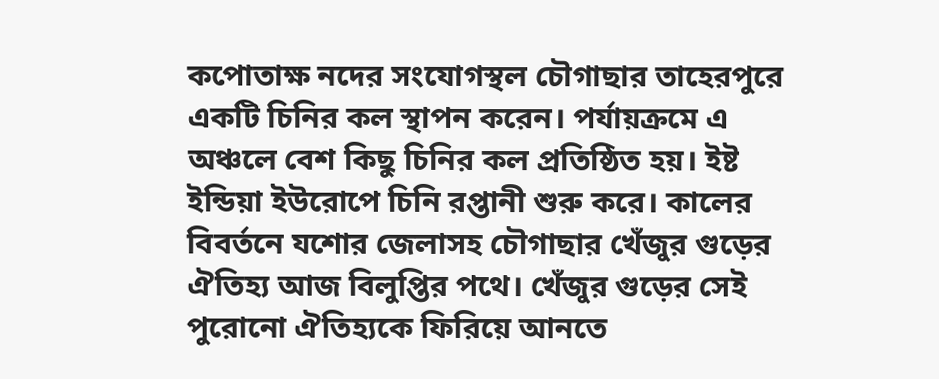কপোতাক্ষ নদের সংযোগস্থল চৌগাছার তাহেরপুরে একটি চিনির কল স্থাপন করেন। পর্যায়ক্রমে এ অঞ্চলে বেশ কিছু চিনির কল প্রতিষ্ঠিত হয়। ইষ্ট ইন্ডিয়া ইউরোপে চিনি রপ্তানী শুরু করে। কালের বিবর্তনে যশোর জেলাসহ চৌগাছার খেঁজুর গুড়ের ঐতিহ্য আজ বিলুপ্তির পথে। খেঁজুর গুড়ের সেই পুরোনো ঐতিহ্যকে ফিরিয়ে আনতে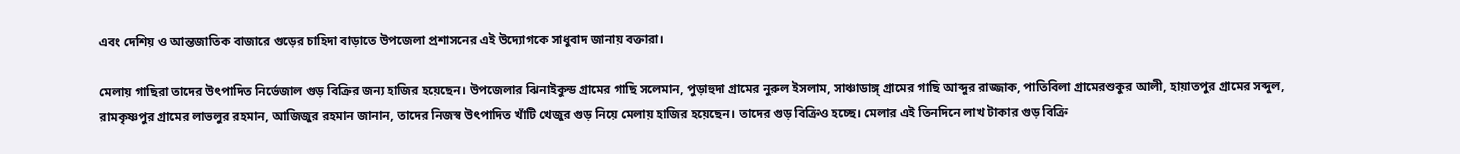এবং দেশিয় ও আন্তজাতিক বাজারে গুড়ের চাহিদা বাড়াতে উপজেলা প্রশাসনের এই উদ্যোগকে সাধুবাদ জানায় বক্তারা।

মেলায় গাছিরা তাদের উৎপাদিত নির্ভেজাল গুড় বিক্রির জন্য হাজির হয়েছেন। উপজেলার ঝিনাইকুন্ড গ্রামের গাছি সলেমান, পুড়াহুদা গ্রামের নুরুল ইসলাম, সাঞ্চাডাঙ্গ্ গ্রামের গাছি আব্দুর রাজ্জাক, পাতিবিলা গ্রামেরশুকুর আলী, হায়াতপুর গ্রামের সব্দুল, রামকৃষ্ণপুর গ্রামের লাভলুর রহমান, আজিজুর রহমান জানান, তাদের নিজস্ব উৎপাদিত খাঁটি খেজুর গুড় নিয়ে মেলায় হাজির হয়েছেন। তাদের গুড় বিক্রিও হচ্ছে। মেলার এই তিনদিনে লাখ টাকার গুড় বিক্রি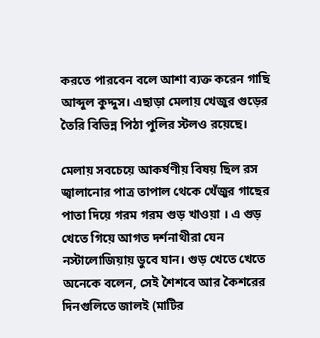করতে পারবেন বলে আশা ব্যক্ত করেন গাছি আব্দুল কুদ্দুস। এছাড়া মেলায় খেজুর গুড়ের তৈরি বিভিন্ন পিঠা পুলির স্টলও রয়েছে।

মেলায় সবচেয়ে আকর্ষণীয় বিষয় ছিল রস জ্বালানোর পাত্র তাপাল থেকে খেঁজুর গাছের পাতা দিয়ে গরম গরম গুড় খাওয়া । এ গুড় খেতে গিয়ে আগত দর্শনাথীরা যেন নস্টালোজিয়ায় ডুবে যান। গুড় খেতে খেতে অনেকে বলেন, সেই শৈশবে আর কৈশরের দিনগুলিতে জালই (মাটির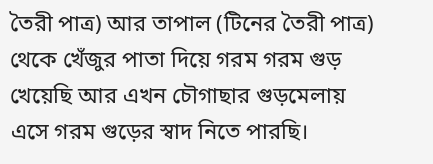তৈরী পাত্র) আর তাপাল (টিনের তৈরী পাত্র) থেকে খেঁজুর পাতা দিয়ে গরম গরম গুড় খেয়েছি আর এখন চৌগাছার গুড়মেলায় এসে গরম গুড়ের স্বাদ নিতে পারছি।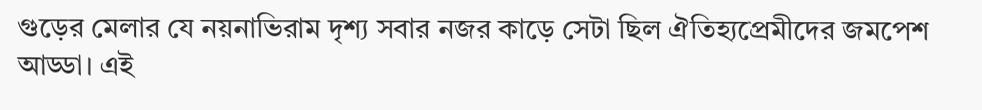গুড়ের মেলার যে নয়নাভিরাম দৃশ্য সবার নজর কাড়ে সেটা ছিল ঐতিহ্যপ্রেমীদের জমপেশ আড্ডা। এই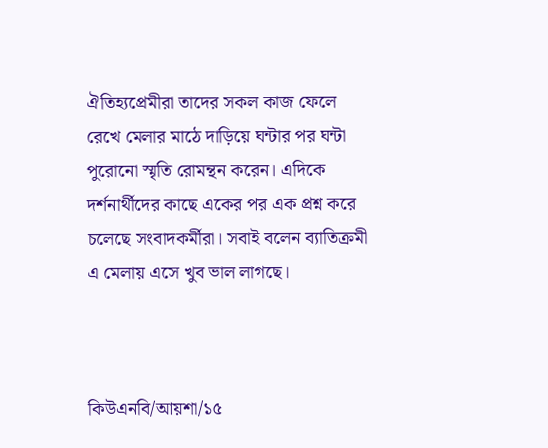ঐতিহ্যপ্রেমীরা তাদের সকল কাজ ফেলে রেখে মেলার মাঠে দাড়িয়ে ঘন্টার পর ঘন্টা পুরোনো স্মৃতি রোমন্থন করেন। এদিকে দর্শনার্থীদের কাছে একের পর এক প্রশ্ন করে চলেছে সংবাদকর্মীরা। সবাই বলেন ব্যাতিক্রমী এ মেলায় এসে খুব ভাল লাগছে।



কিউএনবি/আয়শা/১৫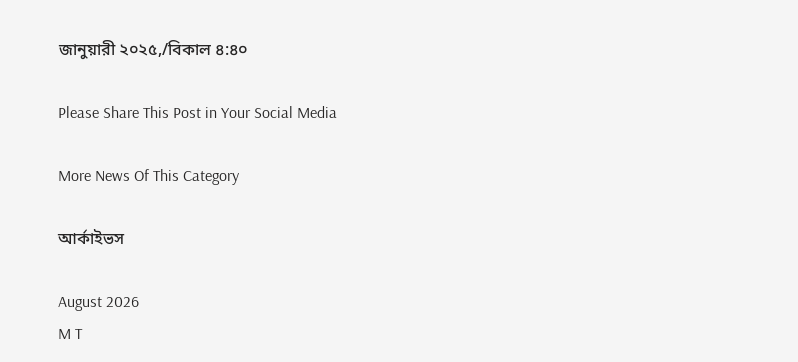জানুয়ারী ২০২৫,/বিকাল ৪:৪০

Please Share This Post in Your Social Media

More News Of This Category

আর্কাইভস

August 2026
M T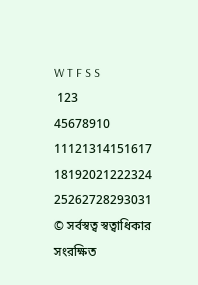W T F S S
 123
45678910
11121314151617
18192021222324
25262728293031
© সর্বস্বত্ব স্বত্বাধিকার সংরক্ষিত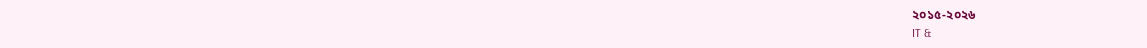২০১৫-২০২৬
IT &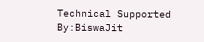Technical Supported By:BiswaJit